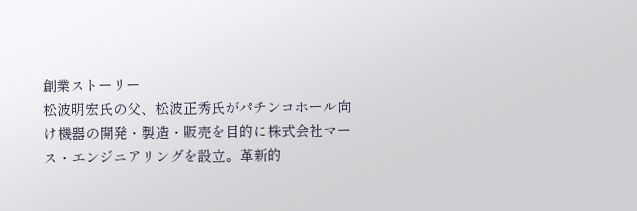創業ストーリー
松波明宏氏の父、松波正秀氏がパチンコホール向け機器の開発・製造・販売を目的に株式会社マース・エンジニアリングを設立。革新的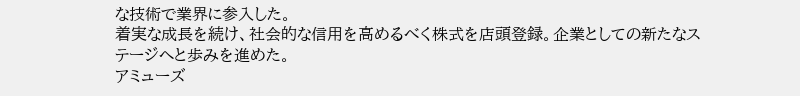な技術で業界に参入した。
着実な成長を続け、社会的な信用を高めるべく株式を店頭登録。企業としての新たなステージへと歩みを進めた。
アミューズ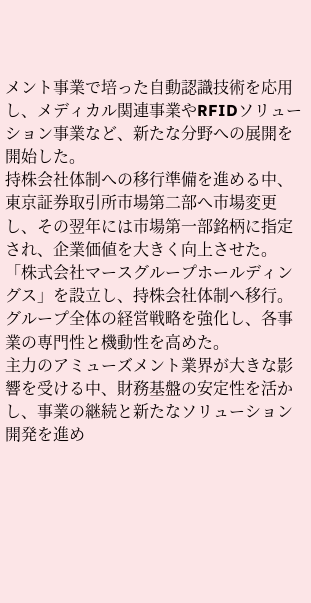メント事業で培った自動認識技術を応用し、メディカル関連事業やRFIDソリューション事業など、新たな分野への展開を開始した。
持株会社体制への移行準備を進める中、東京証券取引所市場第二部へ市場変更し、その翌年には市場第一部銘柄に指定され、企業価値を大きく向上させた。
「株式会社マースグループホールディングス」を設立し、持株会社体制へ移行。グループ全体の経営戦略を強化し、各事業の専門性と機動性を高めた。
主力のアミューズメント業界が大きな影響を受ける中、財務基盤の安定性を活かし、事業の継続と新たなソリューション開発を進め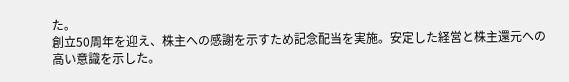た。
創立50周年を迎え、株主への感謝を示すため記念配当を実施。安定した経営と株主還元への高い意識を示した。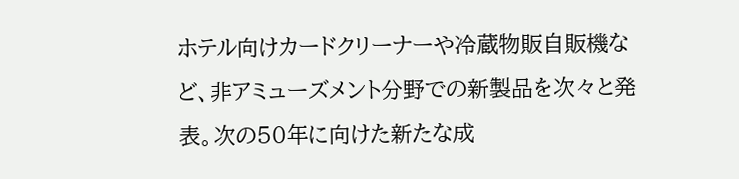ホテル向けカードクリーナーや冷蔵物販自販機など、非アミューズメント分野での新製品を次々と発表。次の50年に向けた新たな成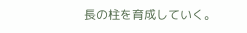長の柱を育成していく。